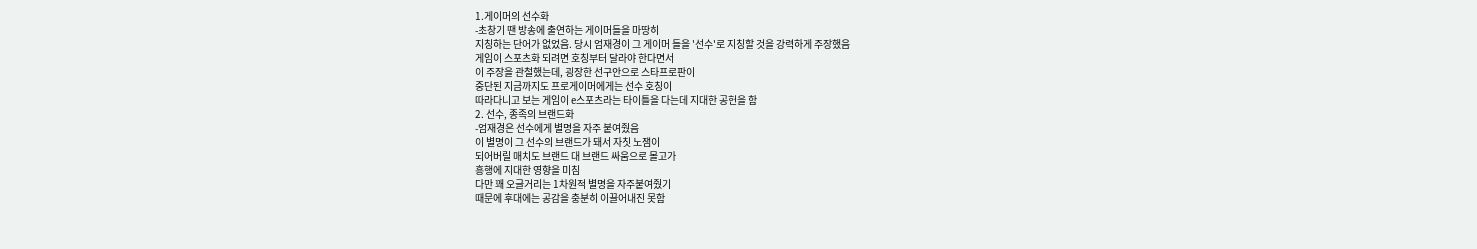1.게이머의 선수화
-초창기 땐 방송에 출연하는 게이머들을 마땅히
지칭하는 단어가 없었음. 당시 엄재경이 그 게이머 들을 '선수'로 지칭할 것을 강력하게 주장했음
게임이 스포츠화 되려면 호칭부터 달라야 한다면서
이 주장을 관철했는데, 굉장한 선구안으로 스타프로판이
중단된 지금까지도 프로게이머에게는 선수 호칭이
따라다니고 보는 게임이 e스포츠라는 타이틀을 다는데 지대한 공헌을 함
2. 선수, 종족의 브랜드화
-엄재경은 선수에게 별명을 자주 붙여줬음
이 별명이 그 선수의 브랜드가 돼서 자칫 노잼이
되어버릴 매치도 브랜드 대 브랜드 싸움으로 몰고가
흥행에 지대한 영향을 미침
다만 꽤 오글거리는 1차원적 별명을 자주붙여줬기
때문에 후대에는 공감을 충분히 이끌어내진 못함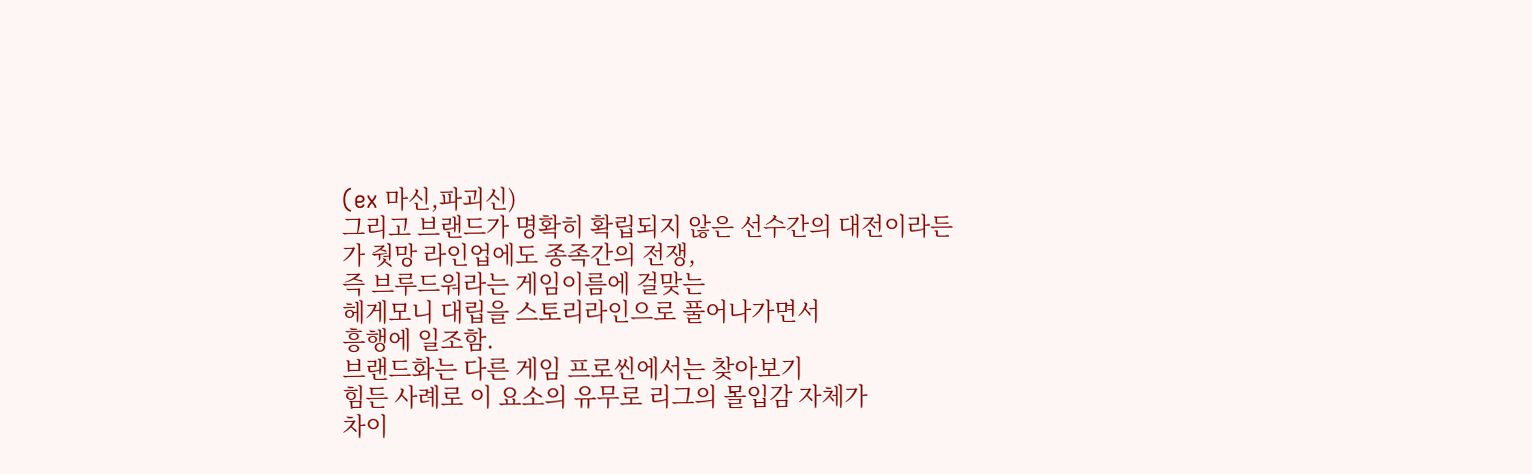(ex 마신,파괴신)
그리고 브랜드가 명확히 확립되지 않은 선수간의 대전이라든가 줫망 라인업에도 종족간의 전쟁,
즉 브루드워라는 게임이름에 걸맞는
헤게모니 대립을 스토리라인으로 풀어나가면서
흥행에 일조함.
브랜드화는 다른 게임 프로씬에서는 찾아보기
힘든 사례로 이 요소의 유무로 리그의 몰입감 자체가
차이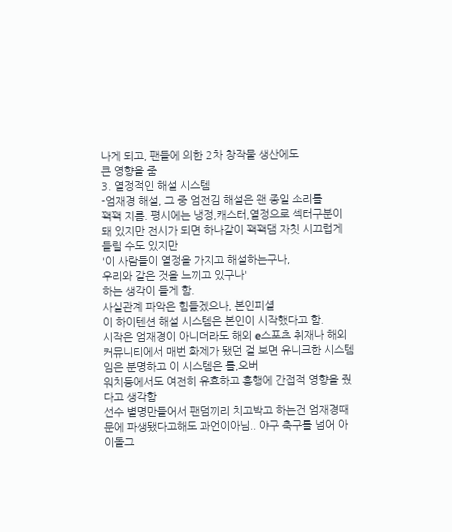나게 되고, 팬들에 의한 2차 창작물 생산에도
큰 영향을 줌
3. 열정적인 해설 시스템
-엄재경 해설, 그 중 엄전김 해설은 왠 종일 소리를
꽥꽥 지름. 평시에는 냉정,캐스터,열정으로 섹터구분이 돼 있지만 전시가 되면 하나같이 꽥꽥댐 자칫 시끄럽게 들릴 수도 있지만
'이 사람들이 열정을 가지고 해설하는구나,
우리와 같은 것을 느끼고 있구나'
하는 생각이 들게 함.
사실관계 파악은 힘들겠으나, 본인피셜
이 하이텐션 해설 시스템은 본인이 시작했다고 함.
시작은 엄재경이 아니더라도 해외 e스포츠 취재나 해외 커뮤니티에서 매번 화제가 됐던 걸 보면 유니크한 시스템임은 분명하고 이 시스템은 롤,오버
워치등에서도 여전히 유효하고 흥행에 간접적 영향을 줬다고 생각함
선수 별명만들어서 팬덤끼리 치고박고 하는건 엄재경때문에 파생됐다고해도 과언이아님.. 야구 축구를 넘어 아이돌그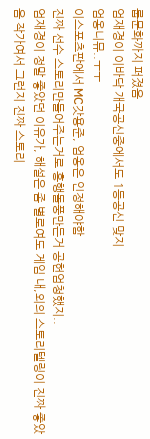룹문화까지 퍼졌음
엄재경이 이바닥 개국공신중에서도 1등공신 맞지
엄옹니뮤..ㅜㅜ
이스포츠판에서 MC갓용준, 엄옹은 인정해야함
진짜 선수 스토리만들어주는거로 흥행돌풍만든거 공헌엄청했지..
엄재경이 정말 좋았던 이유가, 해설은 좀 별로여도 게임 내,외의 스토리텔링이 진짜 좋았음 작가여서 그런지 진짜 스토리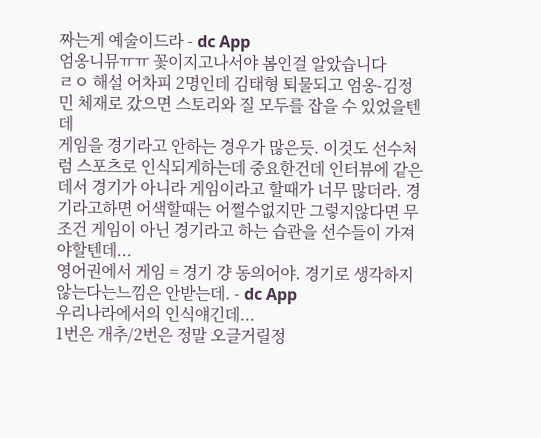짜는게 예술이드라 - dc App
엄옹니뮤ㅠㅠ 꽃이지고나서야 봄인걸 알았습니다
ㄹㅇ 해설 어차피 2명인데 김태형 퇴물되고 엄옹-김정민 체재로 갔으면 스토리와 질 모두를 잡을 수 있었을텐데
게임을 경기라고 안하는 경우가 많은듯. 이것도 선수처럼 스포츠로 인식되게하는데 중요한건데 인터뷰에 같은데서 경기가 아니라 게임이라고 할때가 너무 많더라. 경기라고하면 어색할때는 어쩔수없지만 그렇지않다면 무조건 게임이 아닌 경기라고 하는 습관을 선수들이 가져야할텐데...
영어권에서 게임 = 경기 걍 동의어야. 경기로 생각하지않는다는느낌은 안받는데. - dc App
우리나라에서의 인식얘긴데...
1번은 개추/2번은 정말 오글거릴정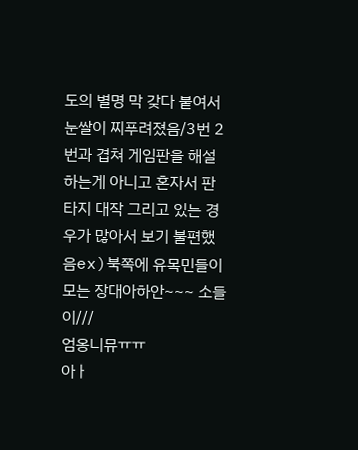도의 별명 막 갖다 붙여서 눈쌀이 찌푸려졌음/3번 2번과 겹쳐 게임판을 해설하는게 아니고 혼자서 판타지 대작 그리고 있는 경우가 많아서 보기 불편했음ex)북쪽에 유목민들이 모는 장대아하안~~~ 소들이///
엄옹니뮤ㅠㅠ
아ㅏ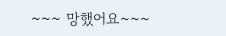~~~ 망했어요~~~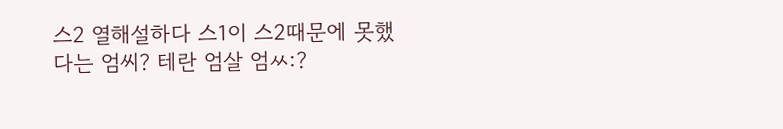스2 열해설하다 스1이 스2때문에 못했다는 엄씨? 테란 엄살 엄ㅆ:?